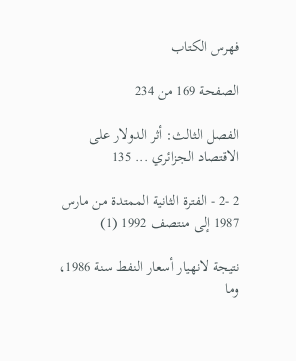فهرس الكتاب

الصفحة 169 من 234

الفصل الثالث: أثر الدولار على الاقتصاد الجزائري ... 135

2 -2 - الفترة الثانية الممتدة من مارس 1987 إلى منتصف 1992 (1)

نتيجة لانهيار أسعار النفط سنة 1986، وما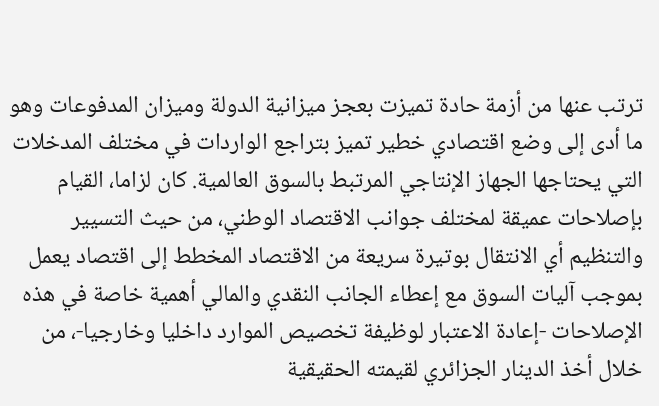ترتب عنها من أزمة حادة تميزت بعجز ميزانية الدولة وميزان المدفوعات وهو ما أدى إلى وضع اقتصادي خطير تميز بتراجع الواردات في مختلف المدخلات التي يحتاجها الجهاز الإنتاجي المرتبط بالسوق العالمية. كان لزاما، القيام بإصلاحات عميقة لمختلف جوانب الاقتصاد الوطني، من حيث التسيير والتنظيم أي الانتقال بوتيرة سريعة من الاقتصاد المخطط إلى اقتصاد يعمل بموجب آليات السوق مع إعطاء الجانب النقدي والمالي أهمية خاصة في هذه الإصلاحات -إعادة الاعتبار لوظيفة تخصيص الموارد داخليا وخارجيا-، من خلال أخذ الدينار الجزائري لقيمته الحقيقية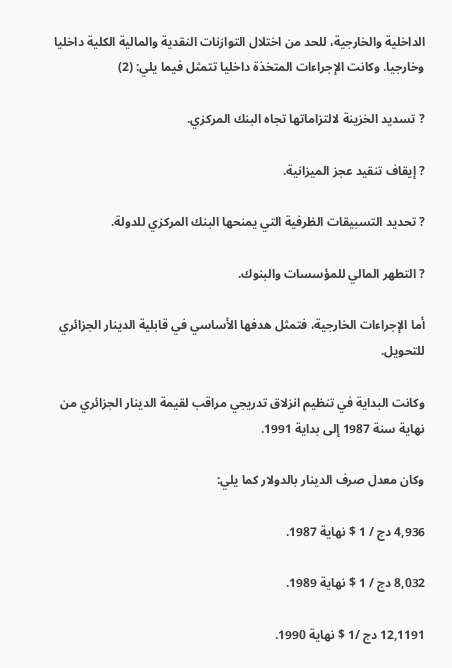الداخلية والخارجية، للحد من اختلال التوازنات النقدية والمالية الكلية داخليا وخارجيا. وكانت الإجراءات المتخذة داخليا تتمثل فيما يلي: (2)

? تسديد الخزينة لالتزاماتها تجاه البنك المركزي.

? إيقاف تنقيد عجز الميزانية.

? تحديد التسبيقات الظرفية التي يمنحها البنك المركزي للدولة.

? التطهر المالي للمؤسسات والبنوك.

أما الإجراءات الخارجية، فتمثل هدفها الأساسي في قابلية الدينار الجزائري للتحويل.

وكانت البداية في تنظيم انزلاق تدريجي مراقب لقيمة الدينار الجزائري من نهاية سنة 1987 إلى بداية 1991.

وكان معدل صرف الدينار بالدولار كما يلي:

4,936 دج / 1 $ نهاية 1987.

8,032 دج / 1 $ نهاية 1989.

12,1191 دج /1 $ نهاية 1990.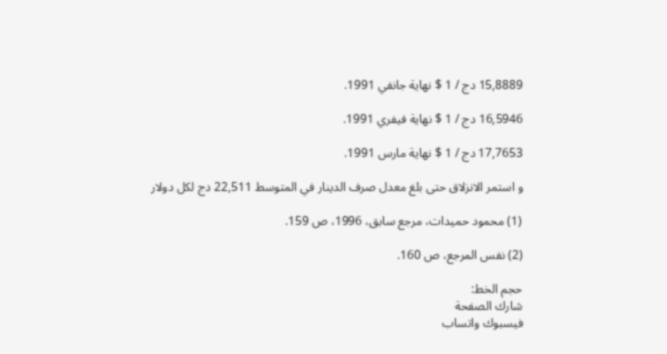15,8889 دج / 1 $ نهاية جانفي 1991.

16,5946 دج / 1 $ نهاية فيفري 1991.

17,7653 دج / 1 $ نهاية مارس 1991.

و استمر الانزلاق حتى بلغ معدل صرف الدينار في المتوسط 22,511 دج لكل دولار

(1) محمود حميدات، مرجع سابق، 1996، ص 159.

(2) نفس المرجع، ص 160.

حجم الخط:
شارك الصفحة
فيسبوك واتساب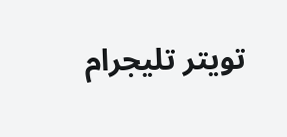تويتر تليجرام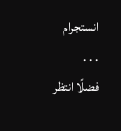انستجرام
. . .
فضلًا انتظر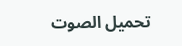تحميل الصوت